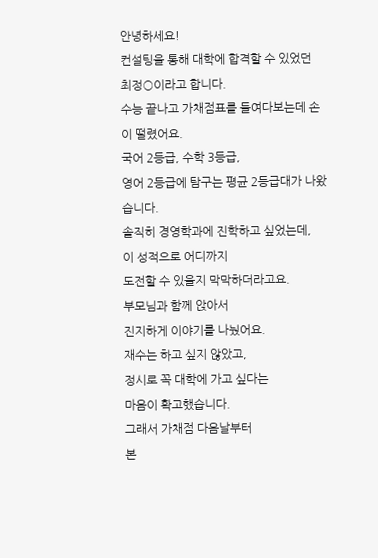안녕하세요!
컨설팅을 통해 대학에 합격할 수 있었던
최정○이라고 합니다.
수능 끝나고 가채점표를 들여다보는데 손이 떨렸어요.
국어 2등급, 수학 3등급,
영어 2등급에 탐구는 평균 2등급대가 나왔습니다.
솔직히 경영학과에 진학하고 싶었는데,
이 성적으로 어디까지
도전할 수 있을지 막막하더라고요.
부모님과 함께 앉아서
진지하게 이야기를 나눴어요.
재수는 하고 싶지 않았고,
정시로 꼭 대학에 가고 싶다는
마음이 확고했습니다.
그래서 가채점 다음날부터
본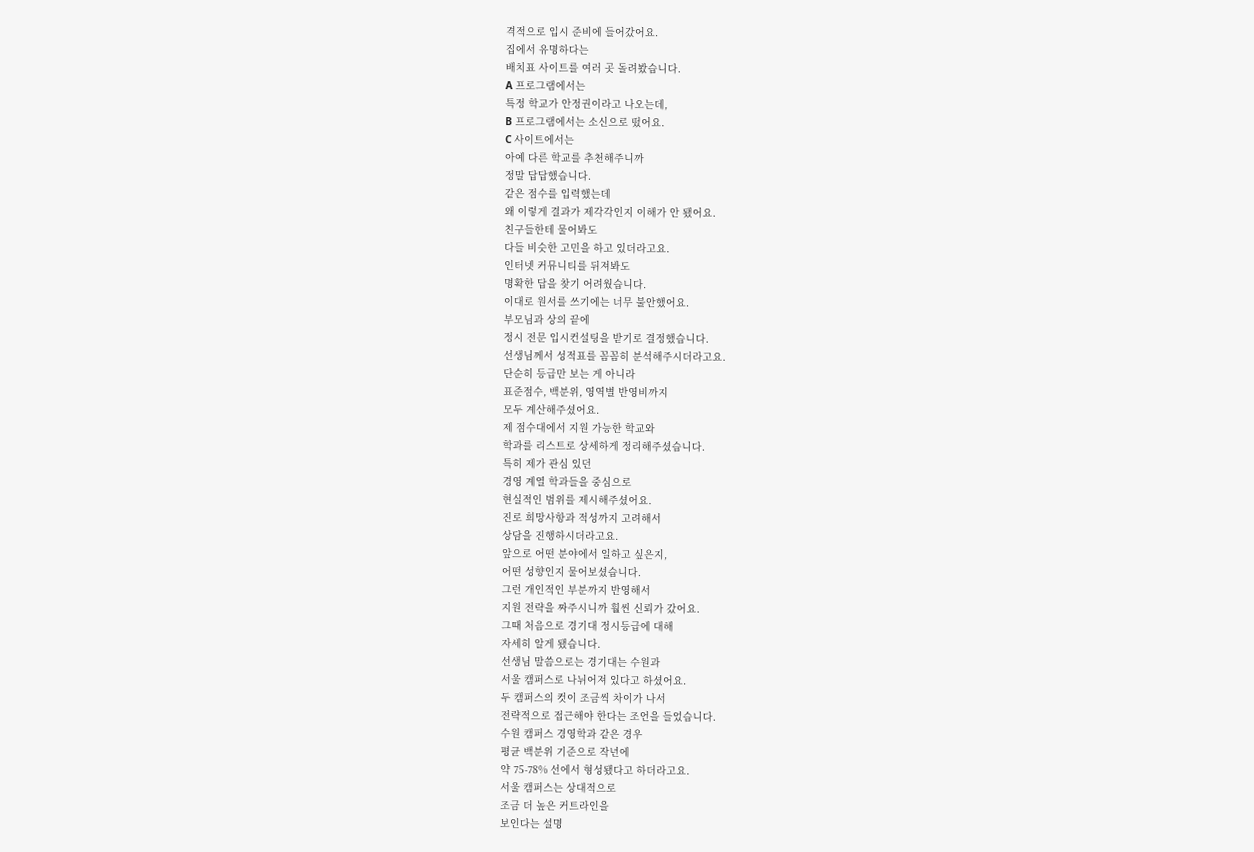격적으로 입시 준비에 들어갔어요.
집에서 유명하다는
배치표 사이트를 여러 곳 돌려봤습니다.
A 프로그램에서는
특정 학교가 안정권이라고 나오는데,
B 프로그램에서는 소신으로 떴어요.
C 사이트에서는
아예 다른 학교를 추천해주니까
정말 답답했습니다.
같은 점수를 입력했는데
왜 이렇게 결과가 제각각인지 이해가 안 됐어요.
친구들한테 물어봐도
다들 비슷한 고민을 하고 있더라고요.
인터넷 커뮤니티를 뒤져봐도
명확한 답을 찾기 어려웠습니다.
이대로 원서를 쓰기에는 너무 불안했어요.
부모님과 상의 끝에
정시 전문 입시컨설팅을 받기로 결정했습니다.
선생님께서 성적표를 꼼꼼히 분석해주시더라고요.
단순히 등급만 보는 게 아니라
표준점수, 백분위, 영역별 반영비까지
모두 계산해주셨어요.
제 점수대에서 지원 가능한 학교와
학과를 리스트로 상세하게 정리해주셨습니다.
특히 제가 관심 있던
경영 계열 학과들을 중심으로
현실적인 범위를 제시해주셨어요.
진로 희망사항과 적성까지 고려해서
상담을 진행하시더라고요.
앞으로 어떤 분야에서 일하고 싶은지,
어떤 성향인지 물어보셨습니다.
그런 개인적인 부분까지 반영해서
지원 전략을 짜주시니까 훨씬 신뢰가 갔어요.
그때 처음으로 경기대 정시등급에 대해
자세히 알게 됐습니다.
선생님 말씀으로는 경기대는 수원과
서울 캠퍼스로 나뉘어져 있다고 하셨어요.
두 캠퍼스의 컷이 조금씩 차이가 나서
전략적으로 접근해야 한다는 조언을 들었습니다.
수원 캠퍼스 경영학과 같은 경우
평균 백분위 기준으로 작년에
약 75-78% 선에서 형성됐다고 하더라고요.
서울 캠퍼스는 상대적으로
조금 더 높은 커트라인을
보인다는 설명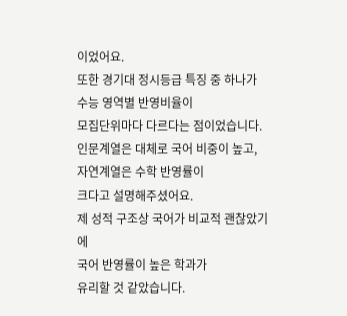이었어요.
또한 경기대 정시등급 특징 중 하나가
수능 영역별 반영비율이
모집단위마다 다르다는 점이었습니다.
인문계열은 대체로 국어 비중이 높고,
자연계열은 수학 반영률이
크다고 설명해주셨어요.
제 성적 구조상 국어가 비교적 괜찮았기에
국어 반영률이 높은 학과가
유리할 것 같았습니다.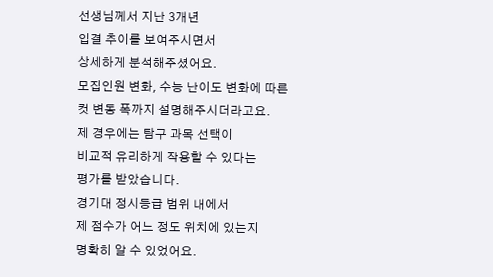선생님께서 지난 3개년
입결 추이를 보여주시면서
상세하게 분석해주셨어요.
모집인원 변화, 수능 난이도 변화에 따른
컷 변동 폭까지 설명해주시더라고요.
제 경우에는 탐구 과목 선택이
비교적 유리하게 작용할 수 있다는
평가를 받았습니다.
경기대 정시등급 범위 내에서
제 점수가 어느 정도 위치에 있는지
명확히 알 수 있었어요.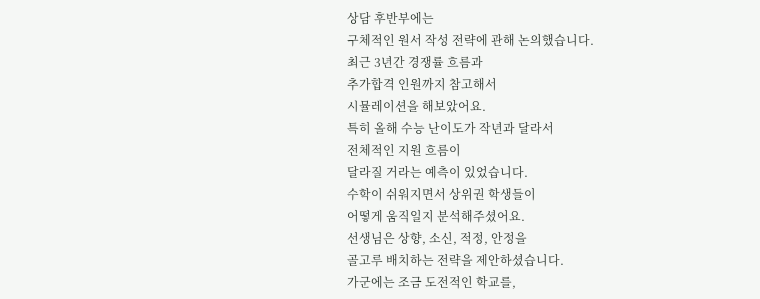상담 후반부에는
구체적인 원서 작성 전략에 관해 논의했습니다.
최근 3년간 경쟁률 흐름과
추가합격 인원까지 참고해서
시뮬레이션을 해보았어요.
특히 올해 수능 난이도가 작년과 달라서
전체적인 지원 흐름이
달라질 거라는 예측이 있었습니다.
수학이 쉬워지면서 상위권 학생들이
어떻게 움직일지 분석해주셨어요.
선생님은 상향, 소신, 적정, 안정을
골고루 배치하는 전략을 제안하셨습니다.
가군에는 조금 도전적인 학교를,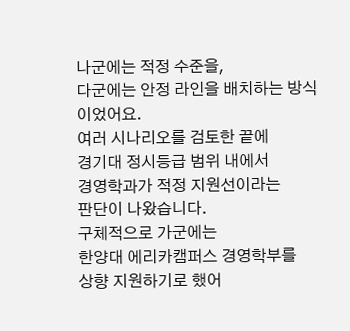나군에는 적정 수준을,
다군에는 안정 라인을 배치하는 방식이었어요.
여러 시나리오를 검토한 끝에
경기대 정시등급 범위 내에서
경영학과가 적정 지원선이라는
판단이 나왔습니다.
구체적으로 가군에는
한양대 에리카캠퍼스 경영학부를
상향 지원하기로 했어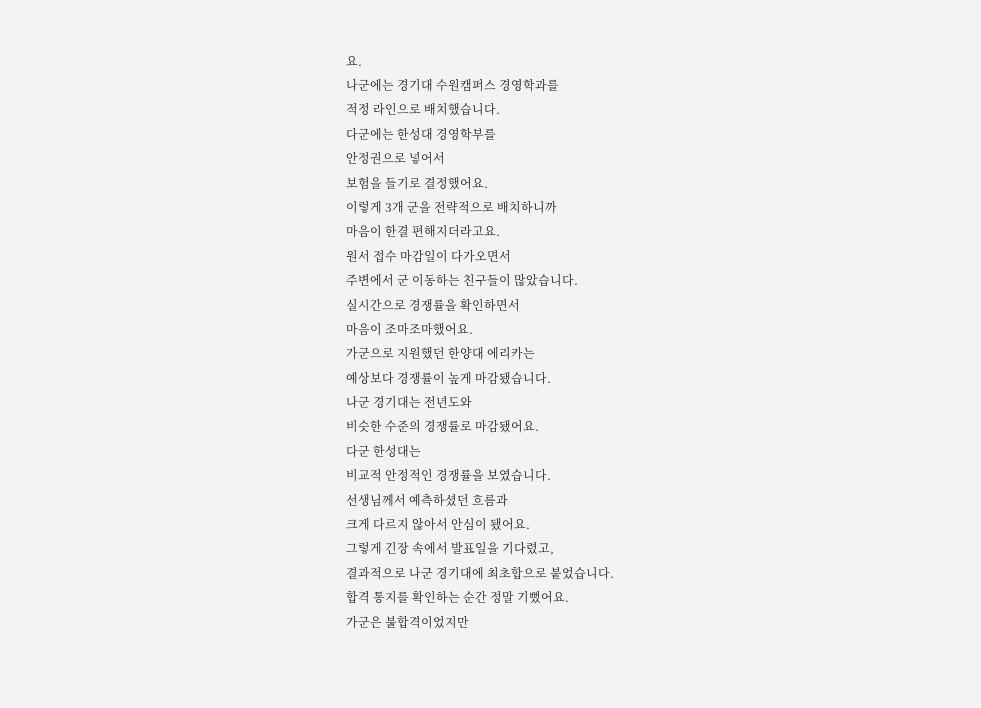요.
나군에는 경기대 수원캠퍼스 경영학과를
적정 라인으로 배치했습니다.
다군에는 한성대 경영학부를
안정권으로 넣어서
보험을 들기로 결정했어요.
이렇게 3개 군을 전략적으로 배치하니까
마음이 한결 편해지더라고요.
원서 접수 마감일이 다가오면서
주변에서 군 이동하는 친구들이 많았습니다.
실시간으로 경쟁률을 확인하면서
마음이 조마조마했어요.
가군으로 지원했던 한양대 에리카는
예상보다 경쟁률이 높게 마감됐습니다.
나군 경기대는 전년도와
비슷한 수준의 경쟁률로 마감됐어요.
다군 한성대는
비교적 안정적인 경쟁률을 보였습니다.
선생님께서 예측하셨던 흐름과
크게 다르지 않아서 안심이 됐어요.
그렇게 긴장 속에서 발표일을 기다렸고,
결과적으로 나군 경기대에 최초합으로 붙었습니다.
합격 통지를 확인하는 순간 정말 기뻤어요.
가군은 불합격이었지만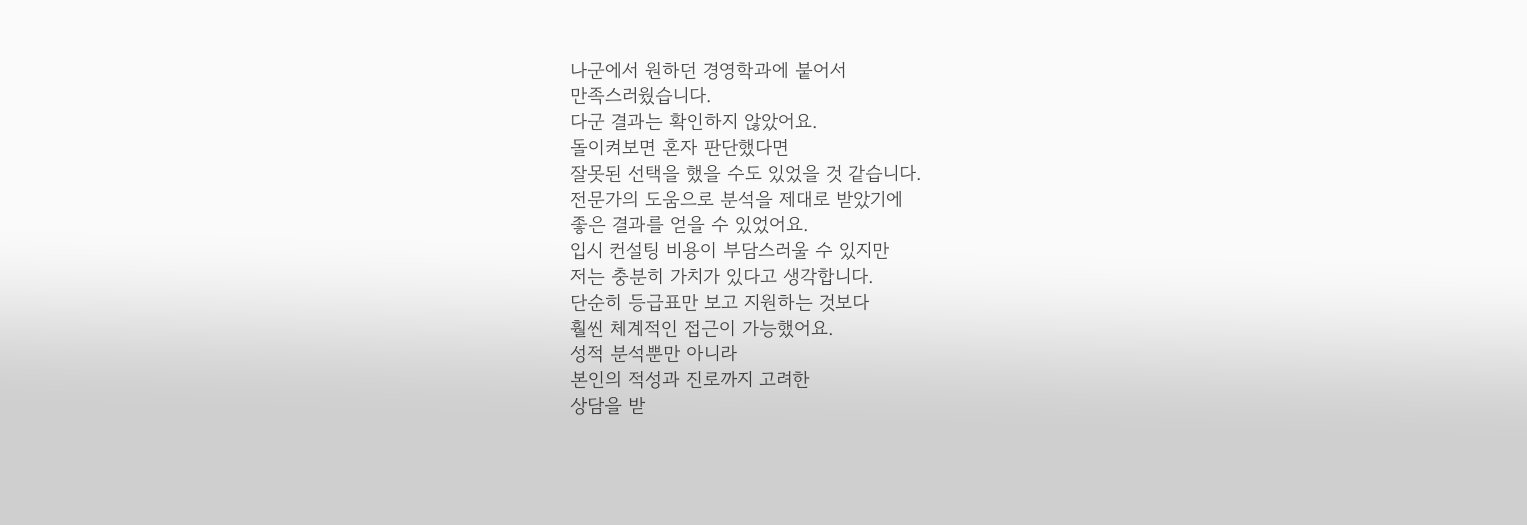나군에서 원하던 경영학과에 붙어서
만족스러웠습니다.
다군 결과는 확인하지 않았어요.
돌이켜보면 혼자 판단했다면
잘못된 선택을 했을 수도 있었을 것 같습니다.
전문가의 도움으로 분석을 제대로 받았기에
좋은 결과를 얻을 수 있었어요.
입시 컨설팅 비용이 부담스러울 수 있지만
저는 충분히 가치가 있다고 생각합니다.
단순히 등급표만 보고 지원하는 것보다
훨씬 체계적인 접근이 가능했어요.
성적 분석뿐만 아니라
본인의 적성과 진로까지 고려한
상담을 받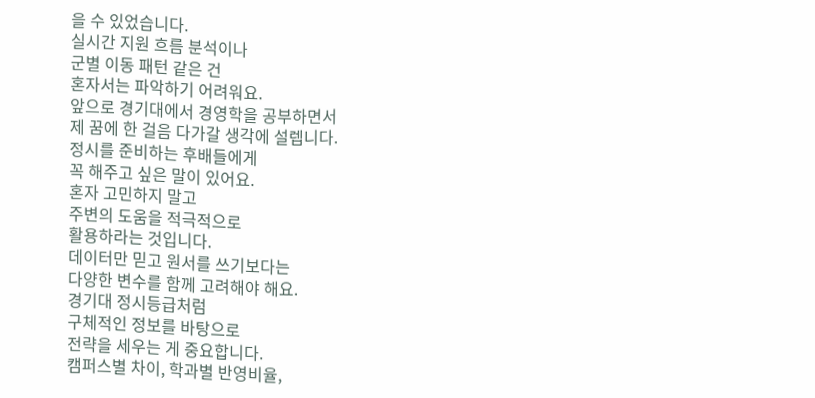을 수 있었습니다.
실시간 지원 흐름 분석이나
군별 이동 패턴 같은 건
혼자서는 파악하기 어려워요.
앞으로 경기대에서 경영학을 공부하면서
제 꿈에 한 걸음 다가갈 생각에 설렙니다.
정시를 준비하는 후배들에게
꼭 해주고 싶은 말이 있어요.
혼자 고민하지 말고
주변의 도움을 적극적으로
활용하라는 것입니다.
데이터만 믿고 원서를 쓰기보다는
다양한 변수를 함께 고려해야 해요.
경기대 정시등급처럼
구체적인 정보를 바탕으로
전략을 세우는 게 중요합니다.
캠퍼스별 차이, 학과별 반영비율,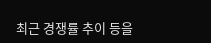최근 경쟁률 추이 등을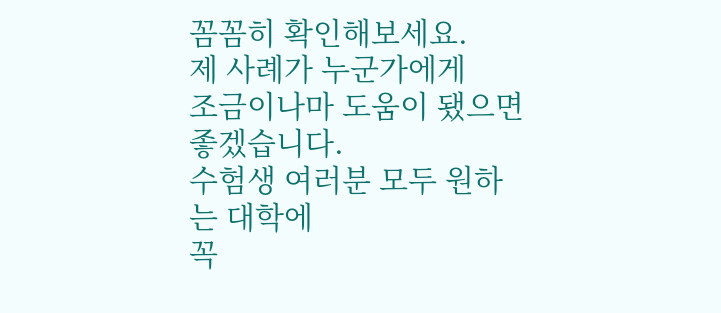꼼꼼히 확인해보세요.
제 사례가 누군가에게
조금이나마 도움이 됐으면 좋겠습니다.
수험생 여러분 모두 원하는 대학에
꼭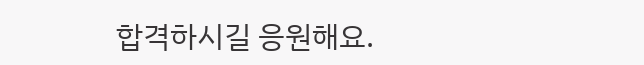합격하시길 응원해요.